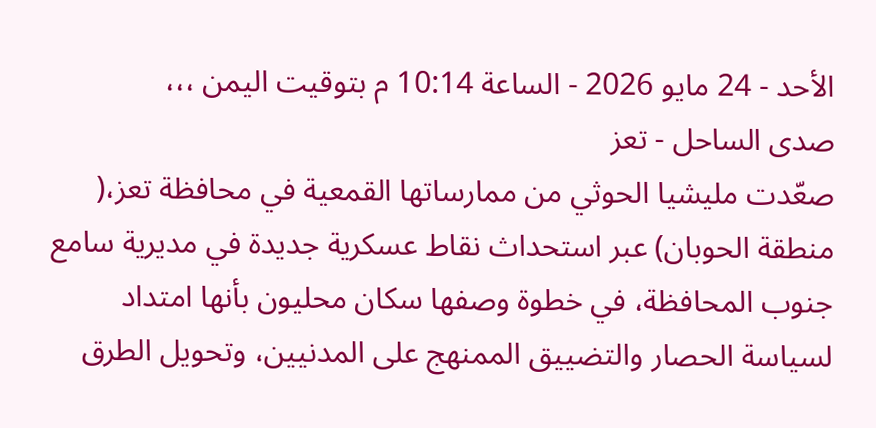الأحد - 24 مايو 2026 - الساعة 10:14 م بتوقيت اليمن ،،،
صدى الساحل - تعز
صعّدت مليشيا الحوثي من ممارساتها القمعية في محافظة تعز،( منطقة الحوبان) عبر استحداث نقاط عسكرية جديدة في مديرية سامع جنوب المحافظة، في خطوة وصفها سكان محليون بأنها امتداد لسياسة الحصار والتضييق الممنهج على المدنيين، وتحويل الطرق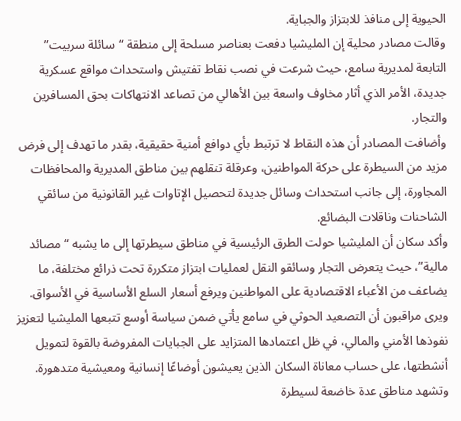الحيوية إلى منافذ للابتزاز والجباية.
وقالت مصادر محلية إن المليشيا دفعت بعناصر مسلحة إلى منطقة “سائلة سربيت” التابعة لمديرية سامع، حيث شرعت في نصب نقاط تفتيش واستحداث مواقع عسكرية جديدة، الأمر الذي أثار مخاوف واسعة بين الأهالي من تصاعد الانتهاكات بحق المسافرين والتجار.
وأضافت المصادر أن هذه النقاط لا ترتبط بأي دوافع أمنية حقيقية، بقدر ما تهدف إلى فرض مزيد من السيطرة على حركة المواطنين، وعرقلة تنقلهم بين مناطق المديرية والمحافظات المجاورة، إلى جانب استحداث وسائل جديدة لتحصيل الإتاوات غير القانونية من سائقي الشاحنات وناقلات البضائع.
وأكد سكان أن المليشيا حولت الطرق الرئيسية في مناطق سيطرتها إلى ما يشبه “مصائد مالية”، حيث يتعرض التجار وسائقو النقل لعمليات ابتزاز متكررة تحت ذرائع مختلفة، ما يضاعف من الأعباء الاقتصادية على المواطنين ويرفع أسعار السلع الأساسية في الأسواق.
ويرى مراقبون أن التصعيد الحوثي في سامع يأتي ضمن سياسة أوسع تتبعها المليشيا لتعزيز نفوذها الأمني والمالي، في ظل اعتمادها المتزايد على الجبايات المفروضة بالقوة لتمويل أنشطتها، على حساب معاناة السكان الذين يعيشون أوضاعًا إنسانية ومعيشية متدهورة.
وتشهد مناطق عدة خاضعة لسيطرة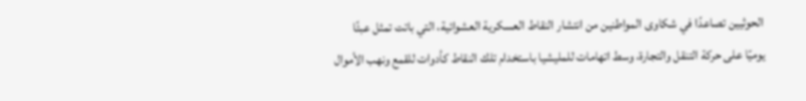الحوثيين تصاعدًا في شكاوى المواطنين من انتشار النقاط العسكرية العشوائية، التي باتت تمثل عبئًا يوميًا على حركة التنقل والتجارة، وسط اتهامات للمليشيا باستخدام تلك النقاط كأدوات للقمع ونهب الأموال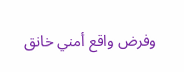وفرض واقع أمني خانق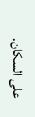على السكان.